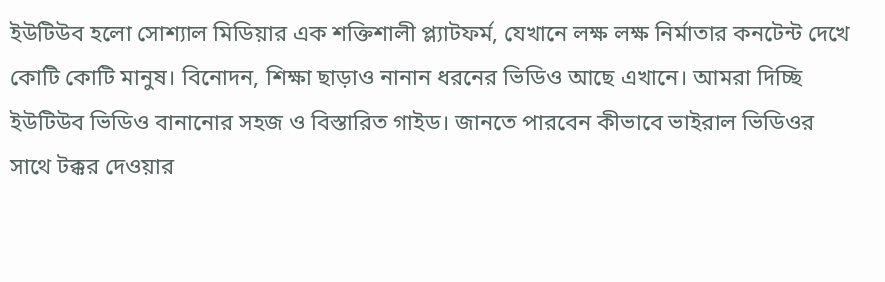ইউটিউব হলো সোশ্যাল মিডিয়ার এক শক্তিশালী প্ল্যাটফর্ম, যেখানে লক্ষ লক্ষ নির্মাতার কনটেন্ট দেখে কোটি কোটি মানুষ। বিনোদন, শিক্ষা ছাড়াও নানান ধরনের ভিডিও আছে এখানে। আমরা দিচ্ছি ইউটিউব ভিডিও বানানোর সহজ ও বিস্তারিত গাইড। জানতে পারবেন কীভাবে ভাইরাল ভিডিওর সাথে টক্কর দেওয়ার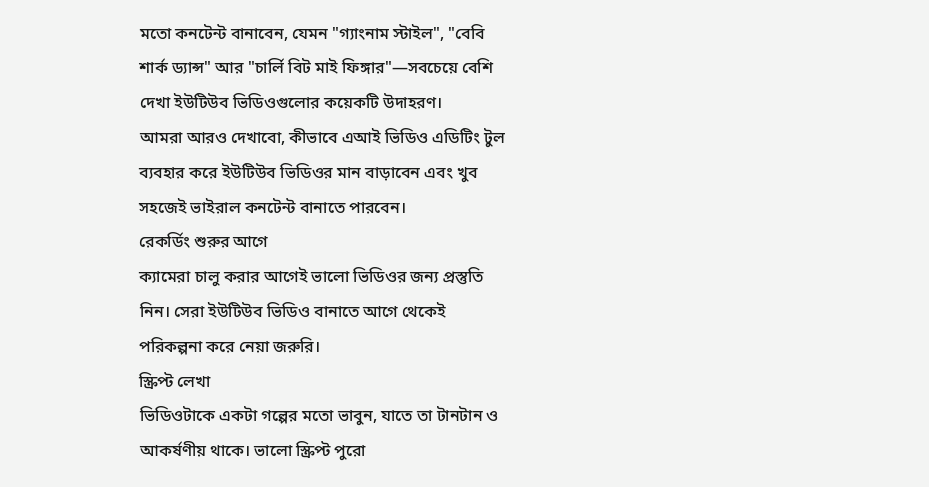মতো কনটেন্ট বানাবেন, যেমন "গ্যাংনাম স্টাইল", "বেবি শার্ক ড্যান্স" আর "চার্লি বিট মাই ফিঙ্গার"—সবচেয়ে বেশি দেখা ইউটিউব ভিডিওগুলোর কয়েকটি উদাহরণ।
আমরা আরও দেখাবো, কীভাবে এআই ভিডিও এডিটিং টুল ব্যবহার করে ইউটিউব ভিডিওর মান বাড়াবেন এবং খুব সহজেই ভাইরাল কনটেন্ট বানাতে পারবেন।
রেকর্ডিং শুরুর আগে
ক্যামেরা চালু করার আগেই ভালো ভিডিওর জন্য প্রস্তুতি নিন। সেরা ইউটিউব ভিডিও বানাতে আগে থেকেই পরিকল্পনা করে নেয়া জরুরি।
স্ক্রিপ্ট লেখা
ভিডিওটাকে একটা গল্পের মতো ভাবুন, যাতে তা টানটান ও আকর্ষণীয় থাকে। ভালো স্ক্রিপ্ট পুরো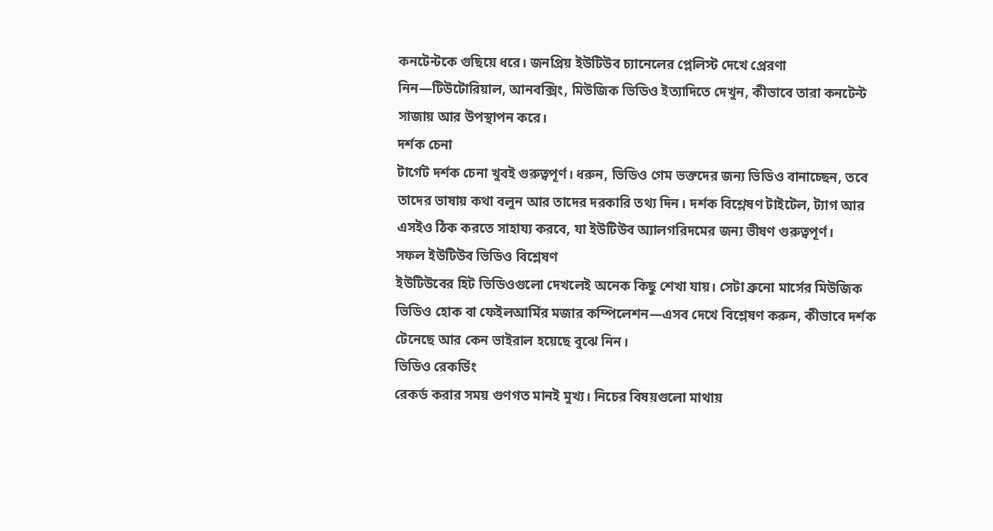কনটেন্টকে গুছিয়ে ধরে। জনপ্রিয় ইউটিউব চ্যানেলের প্লেলিস্ট দেখে প্রেরণা নিন—টিউটোরিয়াল, আনবক্সিং, মিউজিক ভিডিও ইত্যাদিতে দেখুন, কীভাবে তারা কনটেন্ট সাজায় আর উপস্থাপন করে।
দর্শক চেনা
টার্গেট দর্শক চেনা খুবই গুরুত্বপূর্ণ। ধরুন, ভিডিও গেম ভক্তদের জন্য ভিডিও বানাচ্ছেন, তবে তাদের ভাষায় কথা বলুন আর তাদের দরকারি তথ্য দিন। দর্শক বিশ্লেষণ টাইটেল, ট্যাগ আর এসইও ঠিক করতে সাহায্য করবে, যা ইউটিউব অ্যালগরিদমের জন্য ভীষণ গুরুত্বপূর্ণ।
সফল ইউটিউব ভিডিও বিশ্লেষণ
ইউটিউবের হিট ভিডিওগুলো দেখলেই অনেক কিছু শেখা যায়। সেটা ব্রুনো মার্সের মিউজিক ভিডিও হোক বা ফেইলআর্মির মজার কম্পিলেশন—এসব দেখে বিশ্লেষণ করুন, কীভাবে দর্শক টেনেছে আর কেন ভাইরাল হয়েছে বুঝে নিন।
ভিডিও রেকর্ডিং
রেকর্ড করার সময় গুণগত মানই মুখ্য। নিচের বিষয়গুলো মাথায়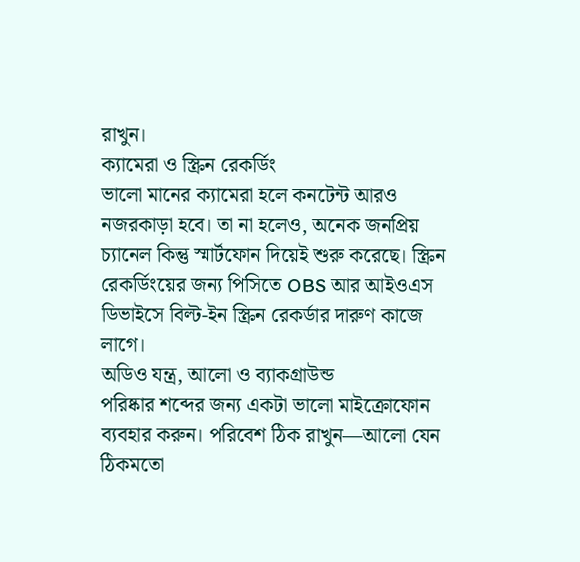রাখুন।
ক্যামেরা ও স্ক্রিন রেকর্ডিং
ভালো মানের ক্যামেরা হলে কনটেন্ট আরও নজরকাড়া হবে। তা না হলেও, অনেক জনপ্রিয় চ্যানেল কিন্তু স্মার্টফোন দিয়েই শুরু করেছে। স্ক্রিন রেকর্ডিংয়ের জন্য পিসিতে OBS আর আইওএস ডিভাইসে বিল্ট-ইন স্ক্রিন রেকর্ডার দারুণ কাজে লাগে।
অডিও যন্ত্র, আলো ও ব্যাকগ্রাউন্ড
পরিষ্কার শব্দের জন্য একটা ভালো মাইক্রোফোন ব্যবহার করুন। পরিবেশ ঠিক রাখুন—আলো যেন ঠিকমতো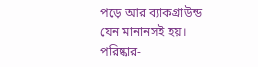পড়ে আর ব্যাকগ্রাউন্ড যেন মানানসই হয়। পরিষ্কার-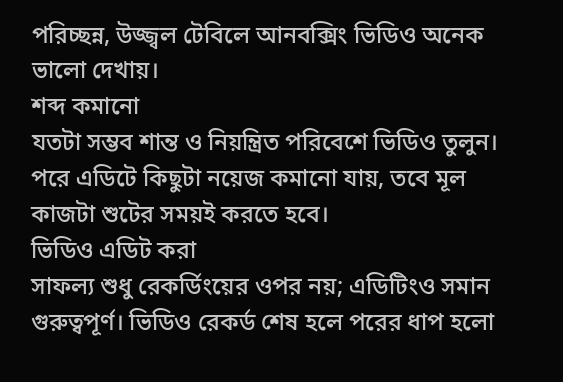পরিচ্ছন্ন, উজ্জ্বল টেবিলে আনবক্সিং ভিডিও অনেক ভালো দেখায়।
শব্দ কমানো
যতটা সম্ভব শান্ত ও নিয়ন্ত্রিত পরিবেশে ভিডিও তুলুন। পরে এডিটে কিছুটা নয়েজ কমানো যায়, তবে মূল কাজটা শুটের সময়ই করতে হবে।
ভিডিও এডিট করা
সাফল্য শুধু রেকর্ডিংয়ের ওপর নয়; এডিটিংও সমান গুরুত্বপূর্ণ। ভিডিও রেকর্ড শেষ হলে পরের ধাপ হলো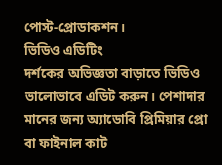পোস্ট-প্রোডাকশন।
ভিডিও এডিটিং
দর্শকের অভিজ্ঞতা বাড়াতে ভিডিও ভালোভাবে এডিট করুন। পেশাদার মানের জন্য অ্যাডোবি প্রিমিয়ার প্রো বা ফাইনাল কাট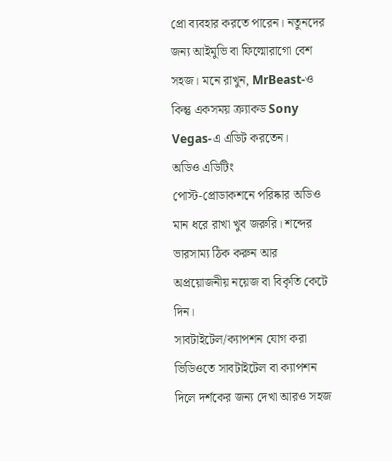প্রো ব্যবহার করতে পারেন। নতুনদের জন্য আইমুভি বা ফিল্মোরাগো বেশ সহজ। মনে রাখুন, MrBeast-ও কিন্তু একসময় ক্র্যাকড Sony Vegas-এ এডিট করতেন।
অডিও এডিটিং
পোস্ট-প্রোডাকশনে পরিষ্কার অডিও মান ধরে রাখা খুব জরুরি। শব্দের ভারসাম্য ঠিক করুন আর অপ্রয়োজনীয় নয়েজ বা বিকৃতি কেটে দিন।
সাবটাইটেল/ক্যাপশন যোগ করা
ভিডিওতে সাবটাইটেল বা ক্যাপশন দিলে দর্শকের জন্য দেখা আরও সহজ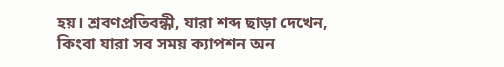হয়। শ্রবণপ্রতিবন্ধী, যারা শব্দ ছাড়া দেখেন, কিংবা যারা সব সময় ক্যাপশন অন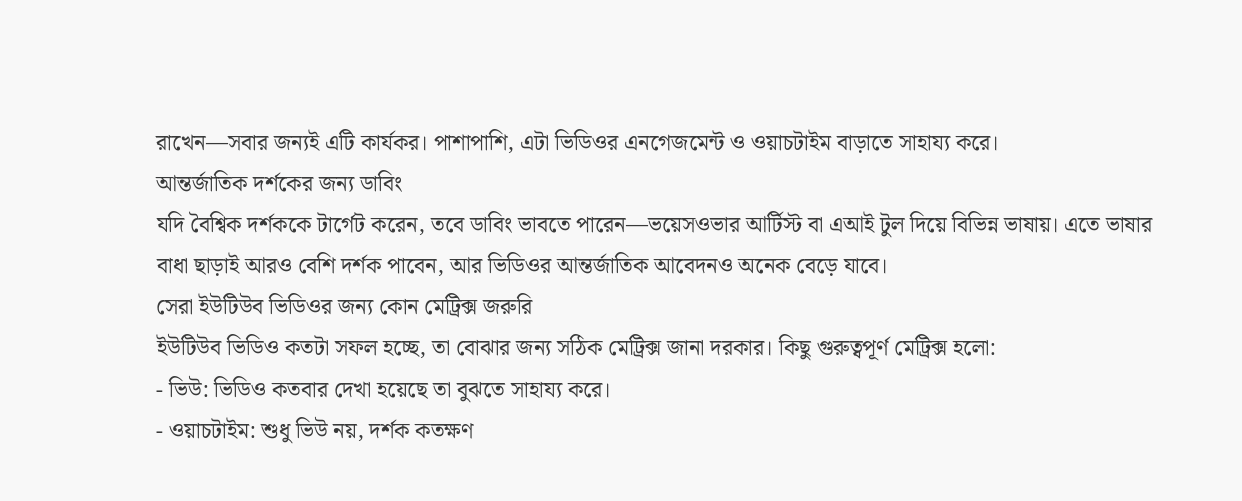রাখেন—সবার জন্যই এটি কার্যকর। পাশাপাশি, এটা ভিডিওর এনগেজমেন্ট ও ওয়াচটাইম বাড়াতে সাহায্য করে।
আন্তর্জাতিক দর্শকের জন্য ডাবিং
যদি বৈশ্বিক দর্শককে টার্গেট করেন, তবে ডাবিং ভাবতে পারেন—ভয়েসওভার আর্টিস্ট বা এআই টুল দিয়ে বিভিন্ন ভাষায়। এতে ভাষার বাধা ছাড়াই আরও বেশি দর্শক পাবেন, আর ভিডিওর আন্তর্জাতিক আবেদনও অনেক বেড়ে যাবে।
সেরা ইউটিউব ভিডিওর জন্য কোন মেট্রিক্স জরুরি
ইউটিউব ভিডিও কতটা সফল হচ্ছে, তা বোঝার জন্য সঠিক মেট্রিক্স জানা দরকার। কিছু গুরুত্বপূর্ণ মেট্রিক্স হলো:
- ভিউ: ভিডিও কতবার দেখা হয়েছে তা বুঝতে সাহায্য করে।
- ওয়াচটাইম: শুধু ভিউ নয়, দর্শক কতক্ষণ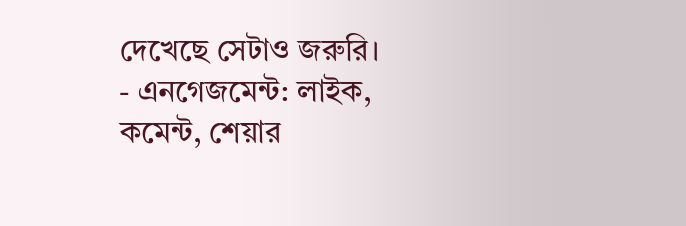দেখেছে সেটাও জরুরি।
- এনগেজমেন্ট: লাইক, কমেন্ট, শেয়ার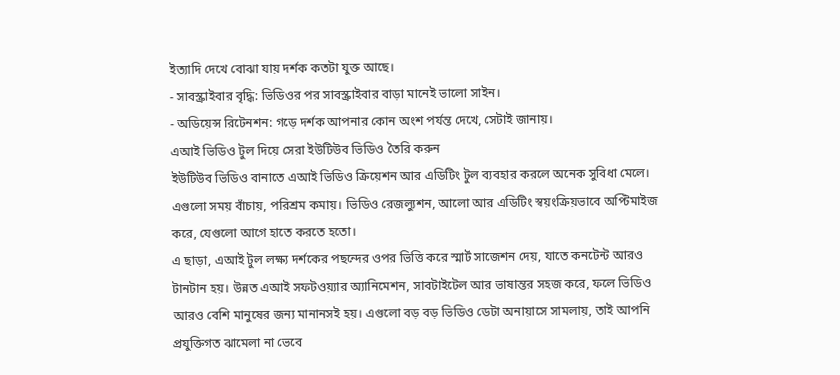ইত্যাদি দেখে বোঝা যায় দর্শক কতটা যুক্ত আছে।
- সাবস্ক্রাইবার বৃদ্ধি: ভিডিওর পর সাবস্ক্রাইবার বাড়া মানেই ভালো সাইন।
- অডিয়েন্স রিটেনশন: গড়ে দর্শক আপনার কোন অংশ পর্যন্ত দেখে, সেটাই জানায়।
এআই ভিডিও টুল দিয়ে সেরা ইউটিউব ভিডিও তৈরি করুন
ইউটিউব ভিডিও বানাতে এআই ভিডিও ক্রিয়েশন আর এডিটিং টুল ব্যবহার করলে অনেক সুবিধা মেলে। এগুলো সময় বাঁচায়, পরিশ্রম কমায়। ভিডিও রেজল্যুশন, আলো আর এডিটিং স্বয়ংক্রিয়ভাবে অপ্টিমাইজ করে, যেগুলো আগে হাতে করতে হতো।
এ ছাড়া, এআই টুল লক্ষ্য দর্শকের পছন্দের ওপর ভিত্তি করে স্মার্ট সাজেশন দেয়, যাতে কনটেন্ট আরও টানটান হয়। উন্নত এআই সফটওয়্যার অ্যানিমেশন, সাবটাইটেল আর ভাষান্তর সহজ করে, ফলে ভিডিও আরও বেশি মানুষের জন্য মানানসই হয়। এগুলো বড় বড় ভিডিও ডেটা অনায়াসে সামলায়, তাই আপনি প্রযুক্তিগত ঝামেলা না ভেবে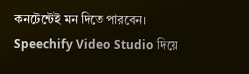কনটেন্টেই মন দিতে পারবেন।
Speechify Video Studio দিয়ে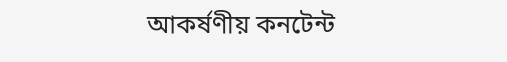আকর্ষণীয় কনটেন্ট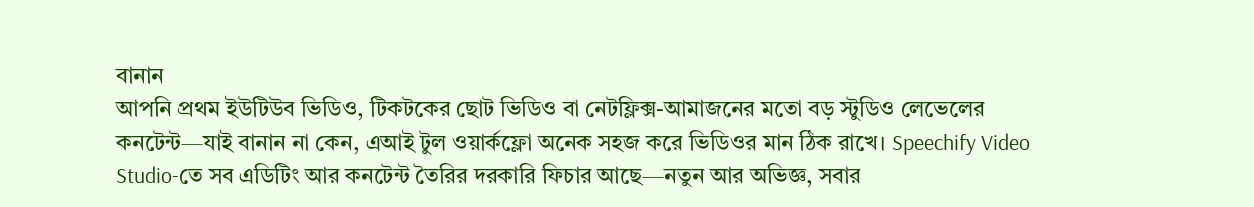বানান
আপনি প্রথম ইউটিউব ভিডিও, টিকটকের ছোট ভিডিও বা নেটফ্লিক্স-আমাজনের মতো বড় স্টুডিও লেভেলের কনটেন্ট—যাই বানান না কেন, এআই টুল ওয়ার্কফ্লো অনেক সহজ করে ভিডিওর মান ঠিক রাখে। Speechify Video Studio-তে সব এডিটিং আর কনটেন্ট তৈরির দরকারি ফিচার আছে—নতুন আর অভিজ্ঞ, সবার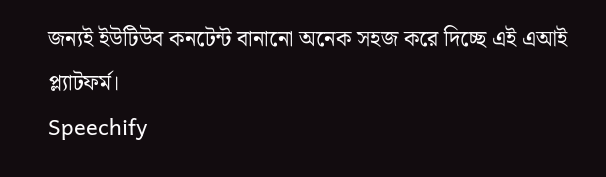জন্যই ইউটিউব কনটেন্ট বানানো অনেক সহজ করে দিচ্ছে এই এআই প্ল্যাটফর্ম।
Speechify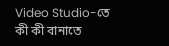Video Studio-তে কী কী বানাতে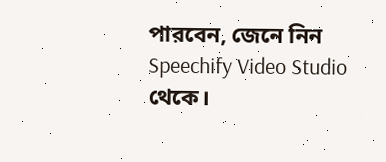পারবেন, জেনে নিন Speechify Video Studio থেকে।